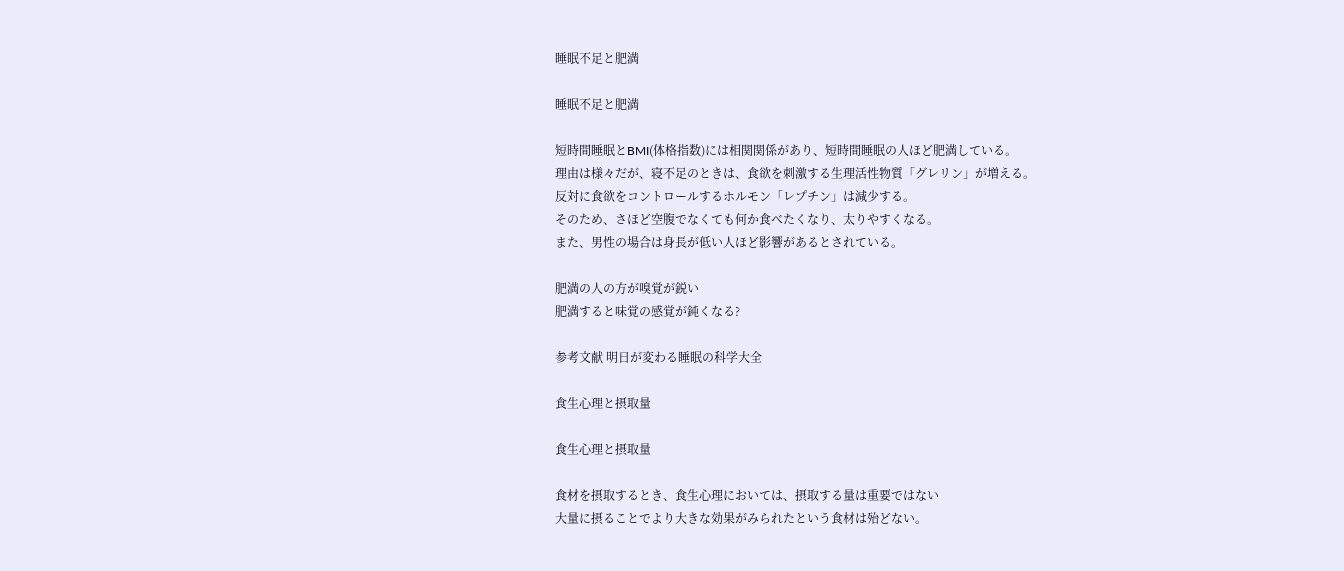睡眠不足と肥満

睡眠不足と肥満

短時間睡眠とBMI(体格指数)には相関関係があり、短時間睡眠の人ほど肥満している。
理由は様々だが、寝不足のときは、食欲を刺激する生理活性物質「グレリン」が増える。
反対に食欲をコントロールするホルモン「レプチン」は減少する。
そのため、さほど空腹でなくても何か食べたくなり、太りやすくなる。
また、男性の場合は身長が低い人ほど影響があるとされている。

肥満の人の方が嗅覚が鋭い
肥満すると味覚の感覚が鈍くなる?

参考文献 明日が変わる睡眠の科学大全

食生心理と摂取量

食生心理と摂取量

食材を摂取するとき、食生心理においては、摂取する量は重要ではない
大量に摂ることでより大きな効果がみられたという食材は殆どない。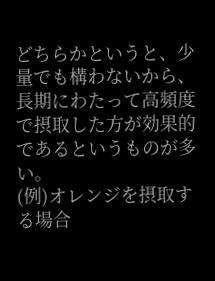どちらかというと、少量でも構わないから、長期にわたって高頻度で摂取した方が効果的であるというものが多い。
(例)オレンジを摂取する場合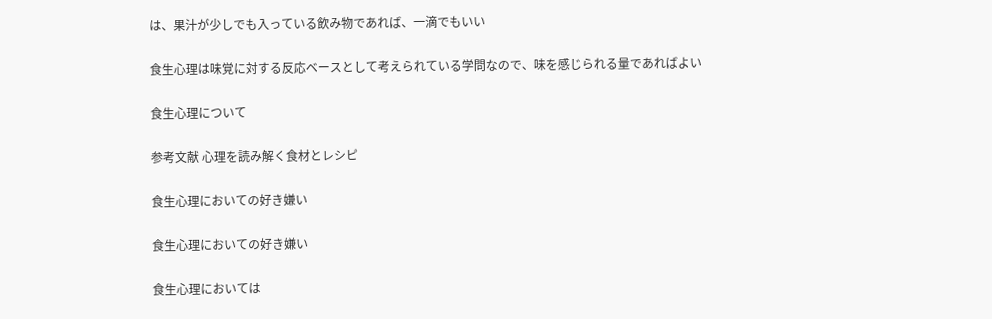は、果汁が少しでも入っている飲み物であれば、一滴でもいい

食生心理は味覚に対する反応ベースとして考えられている学問なので、味を感じられる量であればよい

食生心理について

参考文献 心理を読み解く食材とレシピ

食生心理においての好き嫌い

食生心理においての好き嫌い

食生心理においては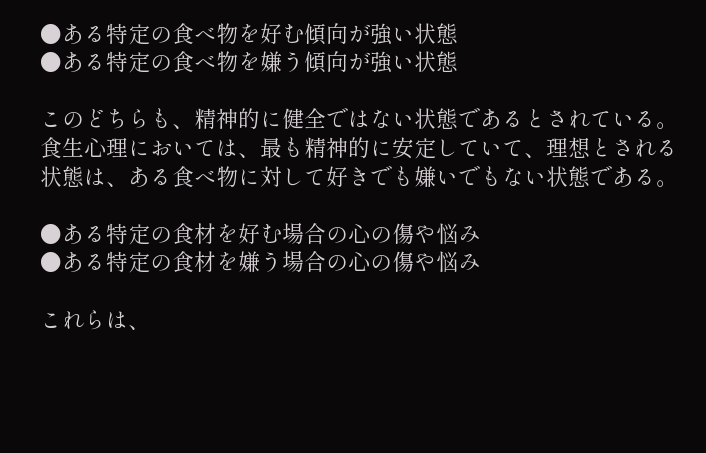●ある特定の食べ物を好む傾向が強い状態
●ある特定の食べ物を嫌う傾向が強い状態

このどちらも、精神的に健全ではない状態であるとされている。食生心理においては、最も精神的に安定していて、理想とされる状態は、ある食べ物に対して好きでも嫌いでもない状態である。

●ある特定の食材を好む場合の心の傷や悩み
●ある特定の食材を嫌う場合の心の傷や悩み

これらは、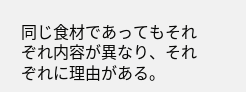同じ食材であってもそれぞれ内容が異なり、それぞれに理由がある。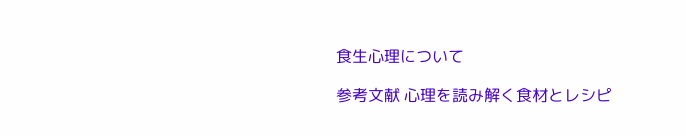食生心理について

参考文献 心理を読み解く食材とレシピ